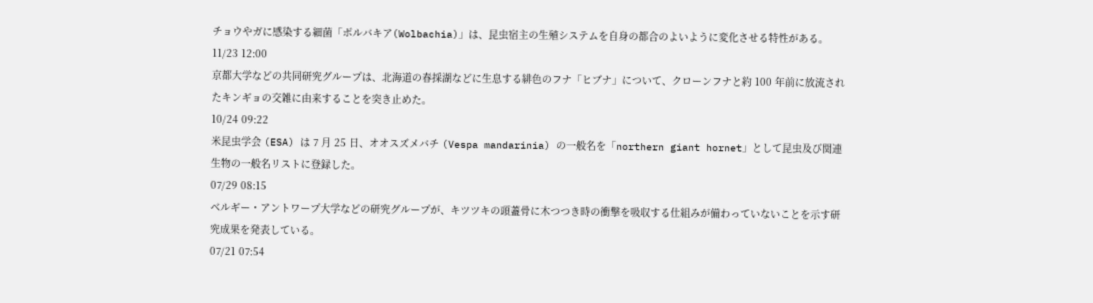チョウやガに感染する細菌「ボルバキア(Wolbachia)」は、昆虫宿主の生殖システムを自身の都合のよいように変化させる特性がある。
11/23 12:00
京都大学などの共同研究グループは、北海道の春採湖などに生息する緋色のフナ「ヒブナ」について、クローンフナと約 100 年前に放流されたキンギョの交雑に由来することを突き止めた。
10/24 09:22
米昆虫学会 (ESA) は 7 月 25 日、オオスズメバチ (Vespa mandarinia) の一般名を「northern giant hornet」として昆虫及び関連生物の一般名リストに登録した。
07/29 08:15
ベルギー・アントワープ大学などの研究グループが、キツツキの頭蓋骨に木つつき時の衝撃を吸収する仕組みが備わっていないことを示す研究成果を発表している。
07/21 07:54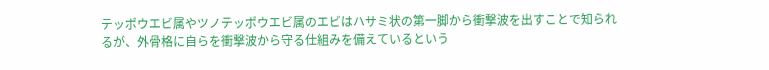テッポウエビ属やツノテッポウエビ属のエビはハサミ状の第一脚から衝撃波を出すことで知られるが、外骨格に自らを衝撃波から守る仕組みを備えているという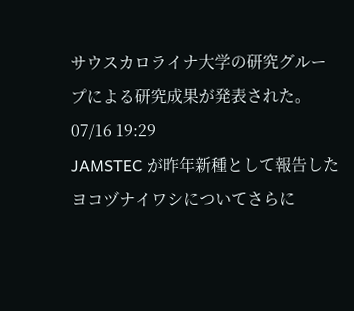サウスカロライナ大学の研究グループによる研究成果が発表された。
07/16 19:29
JAMSTEC が昨年新種として報告したヨコヅナイワシについてさらに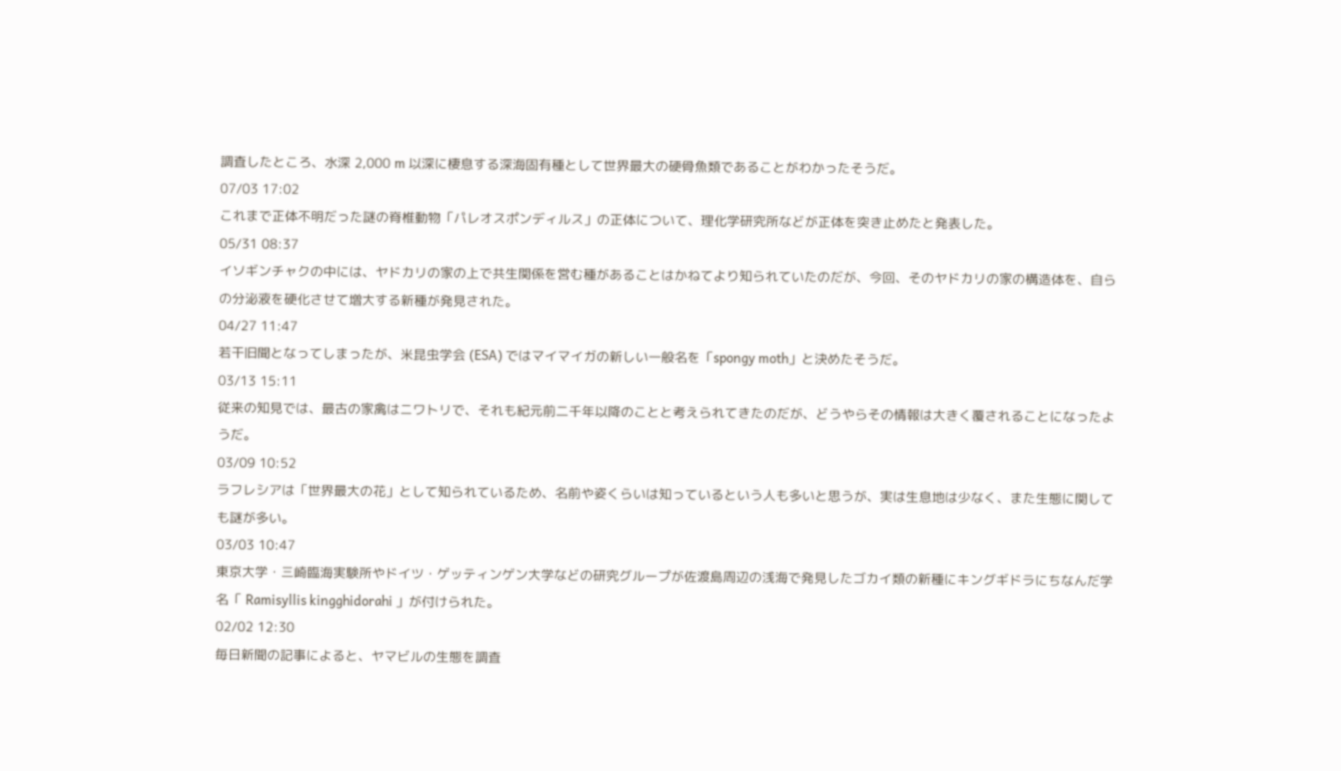調査したところ、水深 2,000 m 以深に棲息する深海固有種として世界最大の硬骨魚類であることがわかったそうだ。
07/03 17:02
これまで正体不明だった謎の脊椎動物「パレオスポンディルス」の正体について、理化学研究所などが正体を突き止めたと発表した。
05/31 08:37
イソギンチャクの中には、ヤドカリの家の上で共生関係を営む種があることはかねてより知られていたのだが、今回、そのヤドカリの家の構造体を、自らの分泌液を硬化させて増大する新種が発見された。
04/27 11:47
若干旧聞となってしまったが、米昆虫学会 (ESA) ではマイマイガの新しい一般名を「spongy moth」と決めたそうだ。
03/13 15:11
従来の知見では、最古の家禽はニワトリで、それも紀元前二千年以降のことと考えられてきたのだが、どうやらその情報は大きく覆されることになったようだ。
03/09 10:52
ラフレシアは「世界最大の花」として知られているため、名前や姿くらいは知っているという人も多いと思うが、実は生息地は少なく、また生態に関しても謎が多い。
03/03 10:47
東京大学・三崎臨海実験所やドイツ・ゲッティンゲン大学などの研究グループが佐渡島周辺の浅海で発見したゴカイ類の新種にキングギドラにちなんだ学名「 Ramisyllis kingghidorahi 」が付けられた。
02/02 12:30
毎日新聞の記事によると、ヤマビルの生態を調査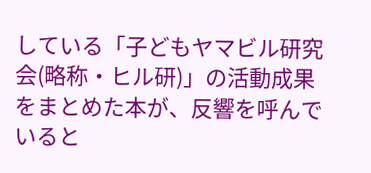している「子どもヤマビル研究会(略称・ヒル研)」の活動成果をまとめた本が、反響を呼んでいると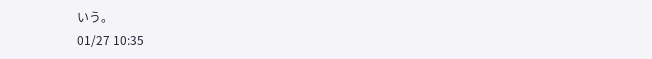いう。
01/27 10:35